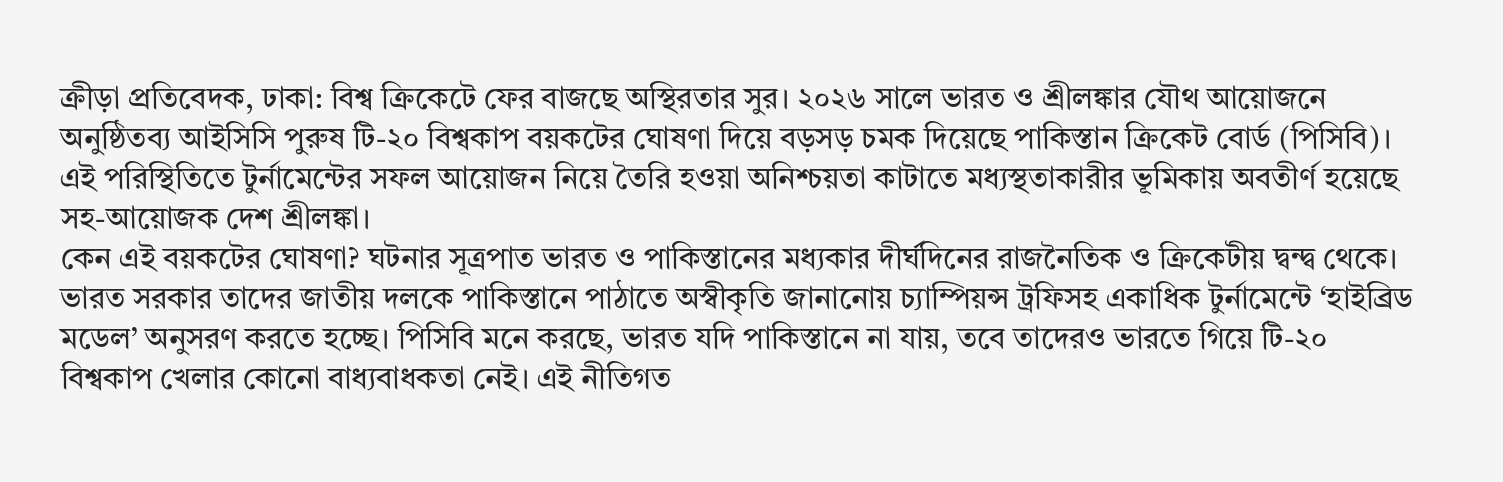ক্রীড়া প্রতিবেদক, ঢাকা: বিশ্ব ক্রিকেটে ফের বাজছে অস্থিরতার সুর। ২০২৬ সালে ভারত ও শ্রীলঙ্কার যৌথ আয়োজনে অনুষ্ঠিতব্য আইসিসি পুরুষ টি-২০ বিশ্বকাপ বয়কটের ঘোষণা দিয়ে বড়সড় চমক দিয়েছে পাকিস্তান ক্রিকেট বোর্ড (পিসিবি)। এই পরিস্থিতিতে টুর্নামেন্টের সফল আয়োজন নিয়ে তৈরি হওয়া অনিশ্চয়তা কাটাতে মধ্যস্থতাকারীর ভূমিকায় অবতীর্ণ হয়েছে সহ-আয়োজক দেশ শ্রীলঙ্কা।
কেন এই বয়কটের ঘোষণা? ঘটনার সূত্রপাত ভারত ও পাকিস্তানের মধ্যকার দীর্ঘদিনের রাজনৈতিক ও ক্রিকেটীয় দ্বন্দ্ব থেকে। ভারত সরকার তাদের জাতীয় দলকে পাকিস্তানে পাঠাতে অস্বীকৃতি জানানোয় চ্যাম্পিয়ন্স ট্রফিসহ একাধিক টুর্নামেন্টে ‘হাইব্রিড মডেল’ অনুসরণ করতে হচ্ছে। পিসিবি মনে করছে, ভারত যদি পাকিস্তানে না যায়, তবে তাদেরও ভারতে গিয়ে টি-২০ বিশ্বকাপ খেলার কোনো বাধ্যবাধকতা নেই। এই নীতিগত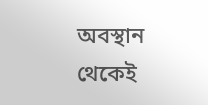অবস্থান থেকেই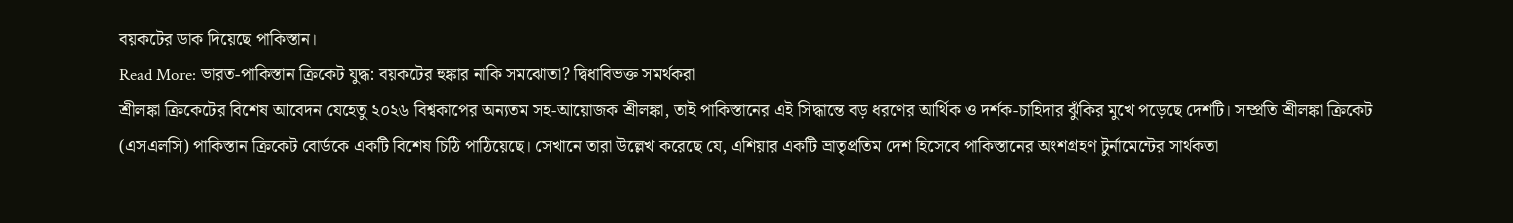বয়কটের ডাক দিয়েছে পাকিস্তান।
Read More: ভারত-পাকিস্তান ক্রিকেট যুদ্ধ: বয়কটের হুঙ্কার নাকি সমঝোতা? দ্বিধাবিভক্ত সমর্থকরা
শ্রীলঙ্কা ক্রিকেটের বিশেষ আবেদন যেহেতু ২০২৬ বিশ্বকাপের অন্যতম সহ-আয়োজক শ্রীলঙ্কা, তাই পাকিস্তানের এই সিদ্ধান্তে বড় ধরণের আর্থিক ও দর্শক-চাহিদার ঝুঁকির মুখে পড়েছে দেশটি। সম্প্রতি শ্রীলঙ্কা ক্রিকেট (এসএলসি) পাকিস্তান ক্রিকেট বোর্ডকে একটি বিশেষ চিঠি পাঠিয়েছে। সেখানে তারা উল্লেখ করেছে যে, এশিয়ার একটি ভ্রাতৃপ্রতিম দেশ হিসেবে পাকিস্তানের অংশগ্রহণ টুর্নামেন্টের সার্থকতা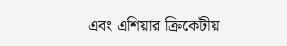এবং এশিয়ার ক্রিকেটীয়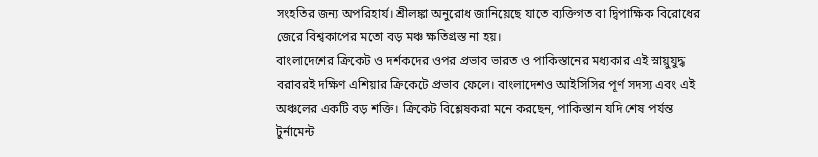সংহতির জন্য অপরিহার্য। শ্রীলঙ্কা অনুরোধ জানিয়েছে যাতে ব্যক্তিগত বা দ্বিপাক্ষিক বিরোধের জেরে বিশ্বকাপের মতো বড় মঞ্চ ক্ষতিগ্রস্ত না হয়।
বাংলাদেশের ক্রিকেট ও দর্শকদের ওপর প্রভাব ভারত ও পাকিস্তানের মধ্যকার এই স্নায়ুযুদ্ধ বরাবরই দক্ষিণ এশিয়ার ক্রিকেটে প্রভাব ফেলে। বাংলাদেশও আইসিসির পূর্ণ সদস্য এবং এই অঞ্চলের একটি বড় শক্তি। ক্রিকেট বিশ্লেষকরা মনে করছেন, পাকিস্তান যদি শেষ পর্যন্ত টুর্নামেন্ট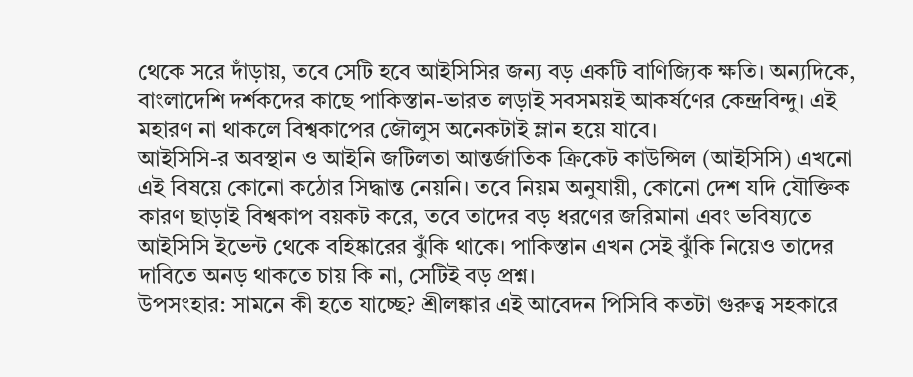থেকে সরে দাঁড়ায়, তবে সেটি হবে আইসিসির জন্য বড় একটি বাণিজ্যিক ক্ষতি। অন্যদিকে, বাংলাদেশি দর্শকদের কাছে পাকিস্তান-ভারত লড়াই সবসময়ই আকর্ষণের কেন্দ্রবিন্দু। এই মহারণ না থাকলে বিশ্বকাপের জৌলুস অনেকটাই ম্লান হয়ে যাবে।
আইসিসি-র অবস্থান ও আইনি জটিলতা আন্তর্জাতিক ক্রিকেট কাউন্সিল (আইসিসি) এখনো এই বিষয়ে কোনো কঠোর সিদ্ধান্ত নেয়নি। তবে নিয়ম অনুযায়ী, কোনো দেশ যদি যৌক্তিক কারণ ছাড়াই বিশ্বকাপ বয়কট করে, তবে তাদের বড় ধরণের জরিমানা এবং ভবিষ্যতে আইসিসি ইভেন্ট থেকে বহিষ্কারের ঝুঁকি থাকে। পাকিস্তান এখন সেই ঝুঁকি নিয়েও তাদের দাবিতে অনড় থাকতে চায় কি না, সেটিই বড় প্রশ্ন।
উপসংহার: সামনে কী হতে যাচ্ছে? শ্রীলঙ্কার এই আবেদন পিসিবি কতটা গুরুত্ব সহকারে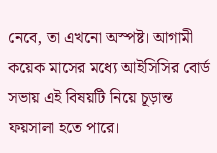নেবে, তা এখনো অস্পষ্ট। আগামী কয়েক মাসের মধ্যে আইসিসির বোর্ড সভায় এই বিষয়টি নিয়ে চূড়ান্ত ফয়সালা হতে পারে।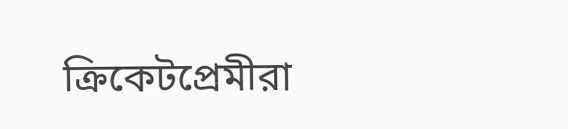ক্রিকেটপ্রেমীরা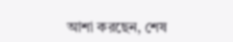আশা করছেন, শেষ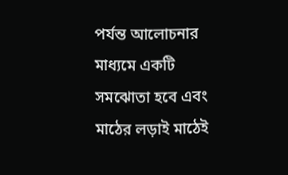পর্যন্ত আলোচনার মাধ্যমে একটি সমঝোতা হবে এবং মাঠের লড়াই মাঠেই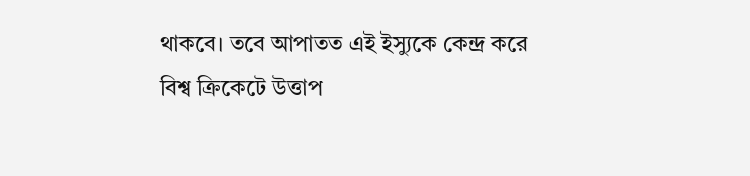থাকবে। তবে আপাতত এই ইস্যুকে কেন্দ্র করে বিশ্ব ক্রিকেটে উত্তাপ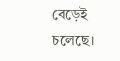বেড়েই চলেছে।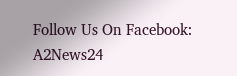Follow Us On Facebook: A2News24